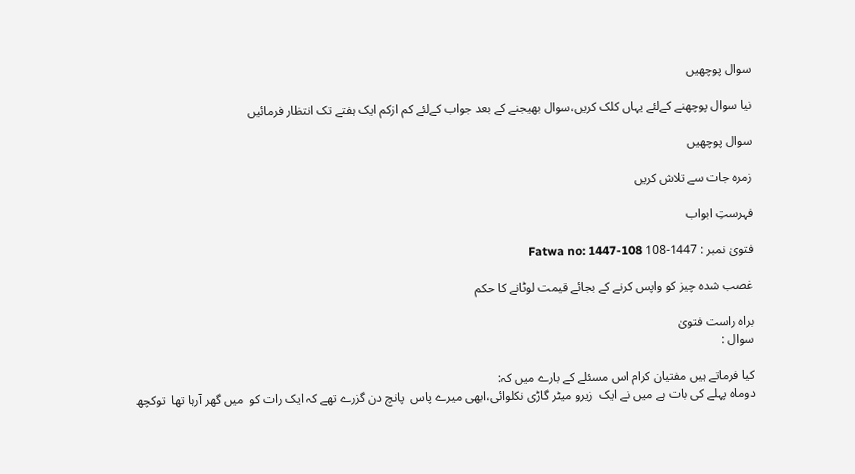سوال پوچھیں

نیا سوال پوچھنے کےلئے یہاں کلک کریں،سوال بھیجنے کے بعد جواب کےلئے کم ازکم ایک ہفتے تک انتظار فرمائیں

سوال پوچھیں

زمرہ جات سے تلاش کریں

فہرستِ ابواب

فتویٰ نمبر : 1447-108 Fatwa no: 1447-108

غصب شدہ چیز کو واپس كرنے كے بجائے قيمت لوٹانے کا حکم

براہ راست فتویٰ
سوال :

کیا فرماتے ہیں مفتیان کرام اس مسئلے کے بارے میں کہ:
دوماہ پہلے کی بات ہے میں نے ایک  زیرو میٹر گاڑی نکلوائی،ابھی میرے پاس  پانچ دن گزرے تھے کہ ایک رات کو  میں گھر آرہا تھا  توکچھ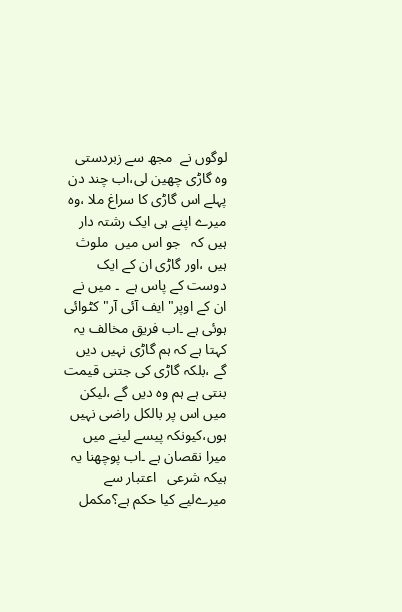لوگوں نے  مجھ سے زبردستی وہ گاڑی چھین لی،اب چند دن پہلے اس گاڑی کا سراغ ملا ،وہ میرے اپنے ہی ایک رشتہ دار ہیں کہ   جو اس میں  ملوث ہیں ،اور گاڑی ان کے ایک دوست کے پاس ہے  ۔ میں نے ان کے اوپر"ایف آئی آر" کٹوائی ہوئی ہے ۔اب فریق مخالف یہ کہتا ہے کہ ہم گاڑی نہیں دیں گے ،بلکہ گاڑی کی جتنی قیمت بنتی ہے ہم وہ دیں گے ،لیکن میں اس پر بالکل راضی نہیں ہوں،کیونکہ پیسے لینے میں میرا نقصان ہے ۔اب پوچھنا یہ ہیکہ شرعی   اعتبار سے میرےلیے کیا حکم ہے؟مکمل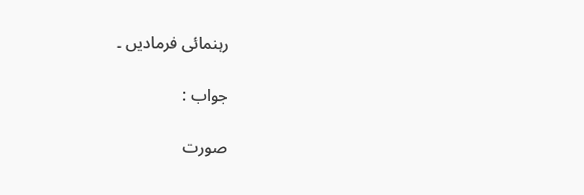رہنمائی فرمادیں ۔

جواب :

صورت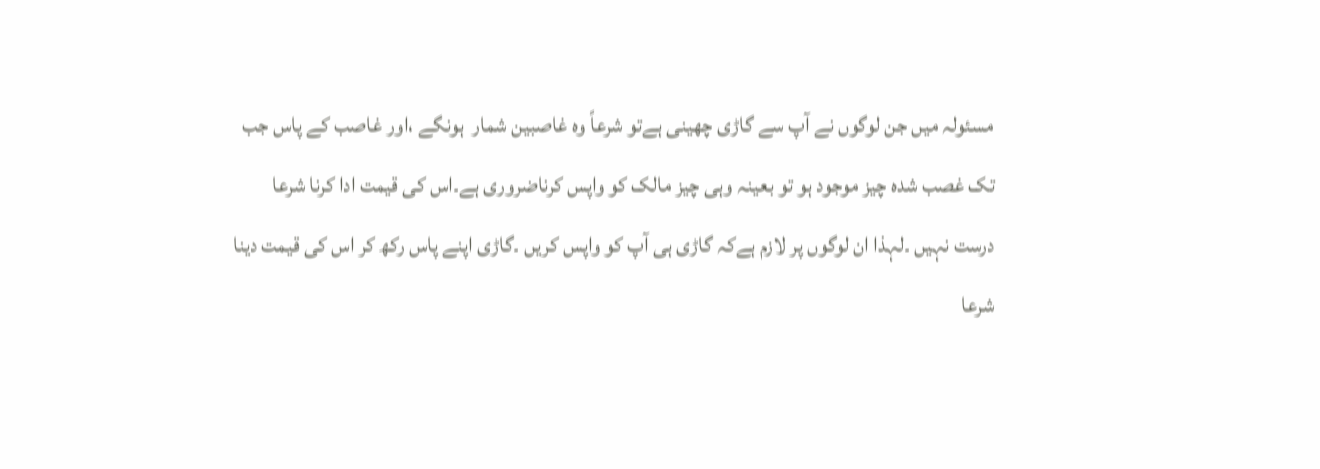مسئولہ میں جن لوگوں نے آپ سے گاڑی چھینی ہےتو شرعاً وہ غاصبین شمار  ہونگے ،اور غاصب کے پاس جب تک غصب شدہ چیز موجود ہو تو بعینہ وہی چیز مالک کو واپس کرناضروری ہے۔اس کی قیمت ادا کرنا شرعا درست نہیں ۔لہذا ان لوگوں پر لازم ہےکہ گاڑی ہی آپ کو واپس کریں ۔گاڑی اپنے پاس رکھ کر اس کی قیمت دینا شرعا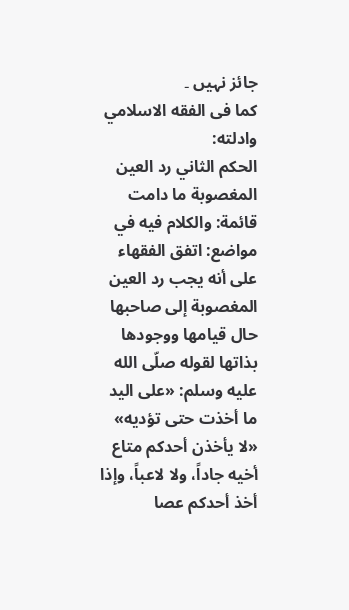جائز نہیں ۔
كما فى الفقه الاسلامي وادلته:
الحكم الثاني رد العين المغصوبة ما دامت قائمة: والكلام فيه في مواضع: اتفق الفقهاء على أنه يجب رد العين المغصوبة إلى صاحبها حال قيامها ووجودها بذاتها لقوله صلّى الله عليه وسلم: «على اليد ما أخذت حتى تؤديه» «لا يأخذن أحدكم متاع أخيه جاداً، ولا لاعباً، وإذا أخذ أحدكم عصا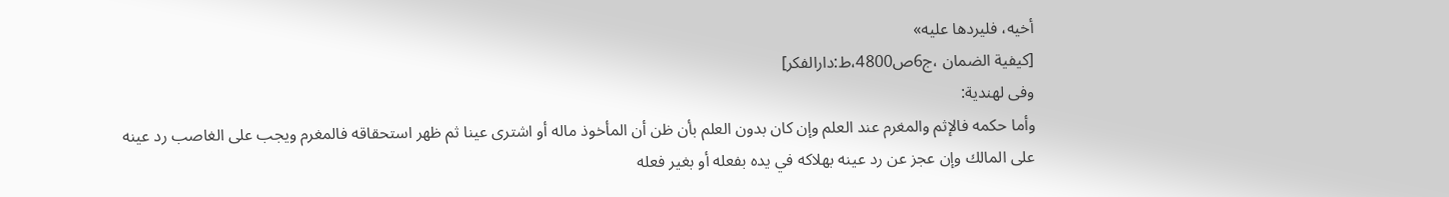أخيه، فليردها عليه»
[كيفية الضمان ،ج6ص4800،ط:دارالفكر]
وفى لهندية:
وأما حكمه فالإثم والمغرم عند العلم وإن كان بدون العلم بأن ظن أن المأخوذ ماله أو اشترى عينا ثم ظهر استحقاقه فالمغرم ويجب على الغاصب رد عينه على المالك وإن عجز عن رد عينه بهلاكه في يده بفعله أو بغير فعله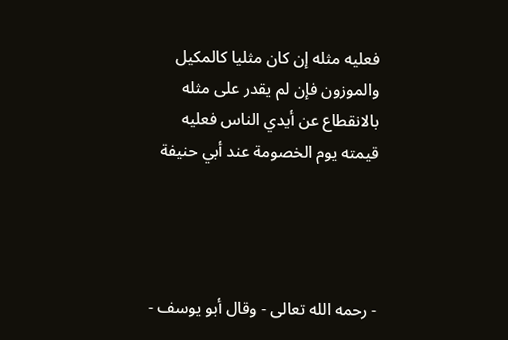فعليه مثله إن كان مثليا كالمكيل والموزون فإن لم يقدر على مثله بالانقطاع عن أيدي الناس فعليه قيمته يوم الخصومة عند أبي حنيفة




- رحمه الله تعالى - وقال أبو يوسف -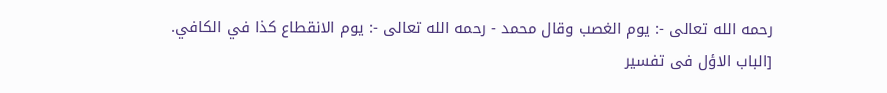رحمه الله تعالى -: يوم الغصب وقال محمد - رحمه الله تعالى -: يوم الانقطاع كذا في الكافي.
[الباب الاؤل فى تفسير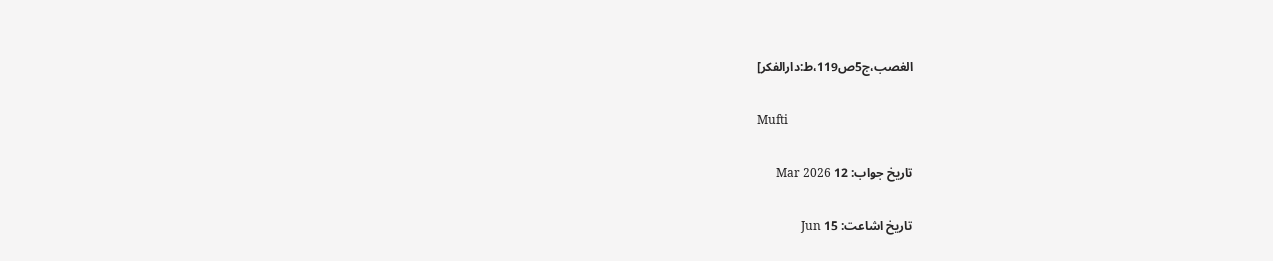الغصب،ج5ص119،ط:دارالفكر]

Mufti

تاریخ جواب: 12 Mar 2026

تاریخ اشاعت: 15 Jun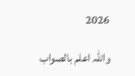2026

واللہ اعلم بالصواب